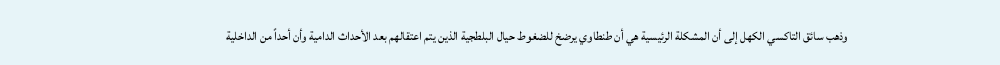وذهب سائق التاكسي الكهل إلى أن المشكلة الرئيسية هي أن طنطاوي يرضخ للضغوط حيال البلطجية الذين يتم اعتقالهم بعد الأحداث الدامية وأن أحداً من الداخلية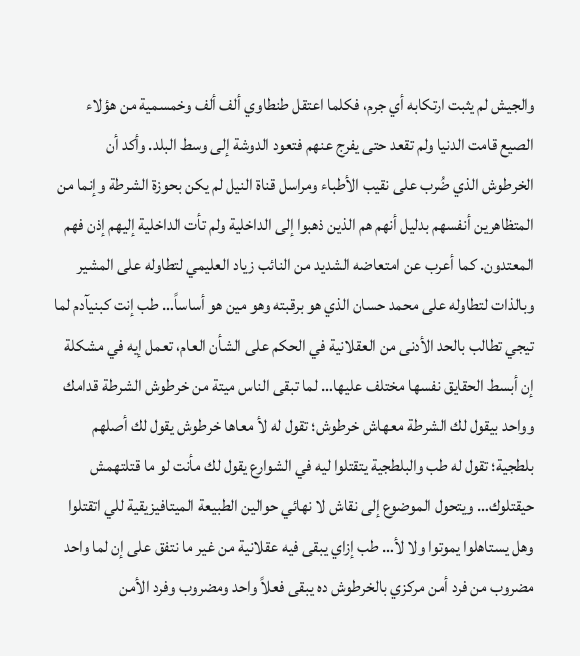والجيش لم يثبت ارتكابه أي جرم، فكلما اعتقل طنطاوي ألف ألف وخمسمية من هؤلاء الصيع قامت الدنيا ولم تقعد حتى يفرج عنهم فتعود الدوشة إلى وسط البلد. وأكد أن الخرطوش الذي ضُرب على نقيب الأطباء ومراسل قناة النيل لم يكن بحوزة الشرطة وإنما من المتظاهرين أنفسهم بدليل أنهم هم الذين ذهبوا إلى الداخلية ولم تأت الداخلية إليهم إذن فهم المعتدون. كما أعرب عن امتعاضه الشديد من النائب زياد العليمي لتطاوله على المشير وبالذات لتطاوله على محمد حسان الذي هو برقبته وهو مين هو أساساً… طب إنت كبنيآدم لما تيجي تطالب بالحد الأدنى من العقلانية في الحكم على الشأن العام، تعمل إيه في مشكلة إن أبسط الحقايق نفسها مختلف عليها… لما تبقى الناس ميتة من خرطوش الشرطة قدامك وواحد بيقول لك الشرطة معهاش خرطوش؛ تقول له لأ معاها خرطوش يقول لك أصلهم بلطجية؛ تقول له طب والبلطجية يتقتلوا ليه في الشوارع يقول لك مأنت لو ما قتلتهمش حيقتلوك… ويتحول الموضوع إلى نقاش لا نهائي حوالين الطبيعة الميتافيزيقية للي اتقتلوا وهل يستاهلوا يموتوا ولا لأ… طب إزاي يبقى فيه عقلانية من غير ما نتفق على إن لما واحد مضروب من فرد أمن مركزي بالخرطوش ده يبقى فعلاً واحد ومضروب وفرد الأمن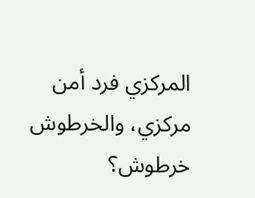المركزي فرد أمن مركزي، والخرطوش خرطوش؟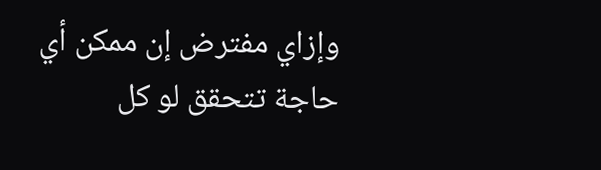وإزاي مفترض إن ممكن أي حاجة تتحقق لو كل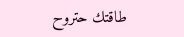طاقتك حتروح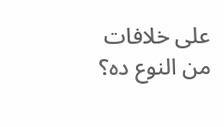على خلافات من النوع ده؟